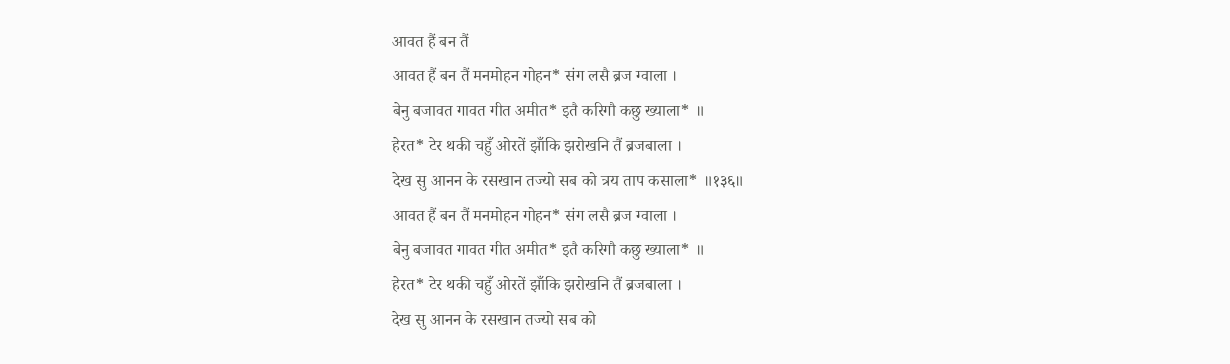आवत हैं बन तैं
आवत हैं बन तैं मनमोहन गोहन* संग लसै ब्रज ग्वाला ।
बेनु बजावत गावत गीत अमीत* इतै करिगौ कछु ख्याला* ॥
हेरत* टेर थकी चहुँ ओरतें झाँकि झरोखनि तैं ब्रजबाला ।
देख सु आनन के रसखान तज्यो सब को त्रय ताप कसाला* ॥१३६॥
आवत हैं बन तैं मनमोहन गोहन* संग लसै ब्रज ग्वाला ।
बेनु बजावत गावत गीत अमीत* इतै करिगौ कछु ख्याला* ॥
हेरत* टेर थकी चहुँ ओरतें झाँकि झरोखनि तैं ब्रजबाला ।
देख सु आनन के रसखान तज्यो सब को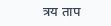त्रय ताप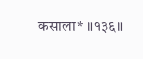कसाला* ॥१३६॥